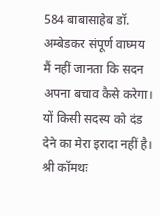584 बाबासाहेब डॉ. अम्बेडकर संपूर्ण वाघ्मय
मैं नहीं जानता कि सदन अपना बचाव कैसे करेगा। यों किसी सदस्य को दंड देने का मेरा इरादा नहीं है।
श्री कॉमथः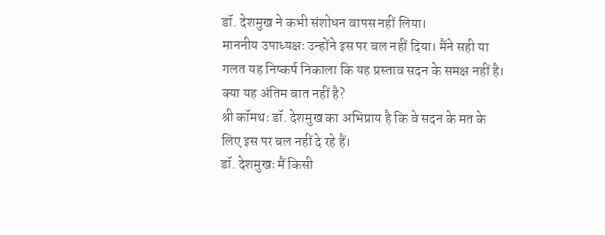डॉ. देशमुख ने कभी संशोधन वापस नहीं लिया।
माननीय उपाध्यक्षः उन्होंने इस पर बल नहीं दिया। मैंने सही या गलत यह निष्कर्ष निकाला कि यह प्रस्ताव सदन के समक्ष नहीं है। क्या यह अंतिम बात नहीं है?
श्री कॉमथः डॉ. देशमुख का अभिप्राय है कि वे सदन के मत के लिए इस पर बल नहीं दे रहे हैं।
डॉ. देशमुखः मैं किसी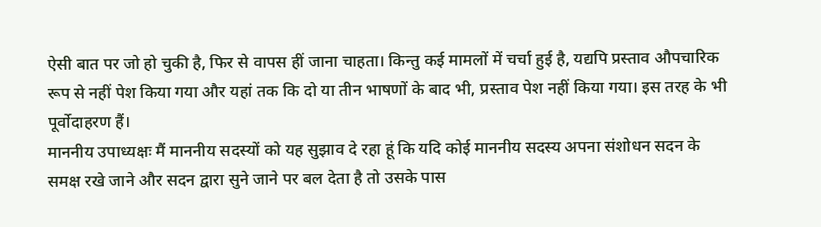ऐसी बात पर जो हो चुकी है, फिर से वापस हीं जाना चाहता। किन्तु कई मामलों में चर्चा हुई है, यद्यपि प्रस्ताव औपचारिक रूप से नहीं पेश किया गया और यहां तक कि दो या तीन भाषणों के बाद भी, प्रस्ताव पेश नहीं किया गया। इस तरह के भी पूर्वोदाहरण हैं।
माननीय उपाध्यक्षः मैं माननीय सदस्यों को यह सुझाव दे रहा हूं कि यदि कोई माननीय सदस्य अपना संशोधन सदन के समक्ष रखे जाने और सदन द्वारा सुने जाने पर बल देता है तो उसके पास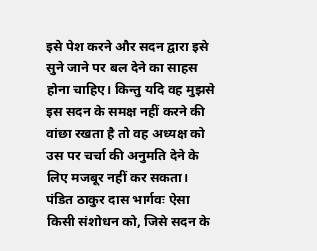इसे पेश करने और सदन द्वारा इसे सुने जाने पर बल देने का साहस होना चाहिए। किन्तु यदि वह मुझसे इस सदन के समक्ष नहीं करने की वांछा रखता है तो वह अध्यक्ष को उस पर चर्चा की अनुमति देने के लिए मजबूर नहीं कर सकता।
पंडित ठाकुर दास भार्गवः ऐसा किसी संशोधन को, जिसे सदन के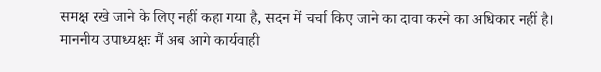समक्ष रखे जाने के लिए नहीं कहा गया है, सदन में चर्चा किए जाने का दावा करने का अधिकार नहीं है।
माननीय उपाध्यक्षः मैं अब आगे कार्यवाही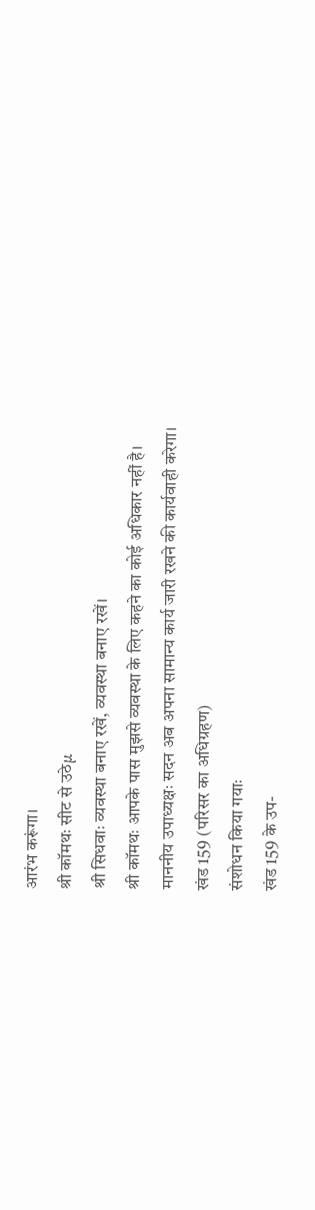आरंभ करूंगा।
श्री कॉमथः सीट से उठेµ
श्री सिधवाः व्यवस्था बनाए रखें, व्यवस्था बनाए रखें।
श्री कॉमथः आपके पास मुझसे व्यवस्था के लिए कहने का कोई अधिकार नहीं है।
माननीय उपाध्यक्षः सदन अब अपना सामान्य कार्य जारी रखने की कार्यवाही करेगा।
खंड 159 (परिसर का अधिग्रहण)
संशोधन किया गयाः
खंड 159 के उप-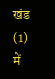खंड (1) में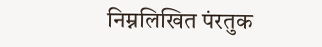निम्नलिखित पंरतुक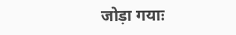जोड़ा गयाः